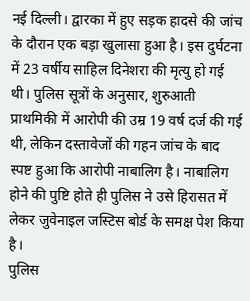नई दिल्ली। द्वारका में हुए सड़क हादसे की जांच के दौरान एक बड़ा खुलासा हुआ है। इस दुर्घटना में 23 वर्षीय साहिल दिनेशरा की मृत्यु हो गई थी। पुलिस सूत्रों के अनुसार, शुरुआती प्राथमिकी में आरोपी की उम्र 19 वर्ष दर्ज की गई थी, लेकिन दस्तावेजों की गहन जांच के बाद स्पष्ट हुआ कि आरोपी नाबालिग है। नाबालिग होने की पुष्टि होते ही पुलिस ने उसे हिरासत में लेकर जुवेनाइल जस्टिस बोर्ड के समक्ष पेश किया है।
पुलिस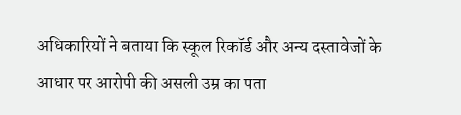अधिकारियों ने बताया कि स्कूल रिकॉर्ड और अन्य दस्तावेजों के आधार पर आरोपी की असली उम्र का पता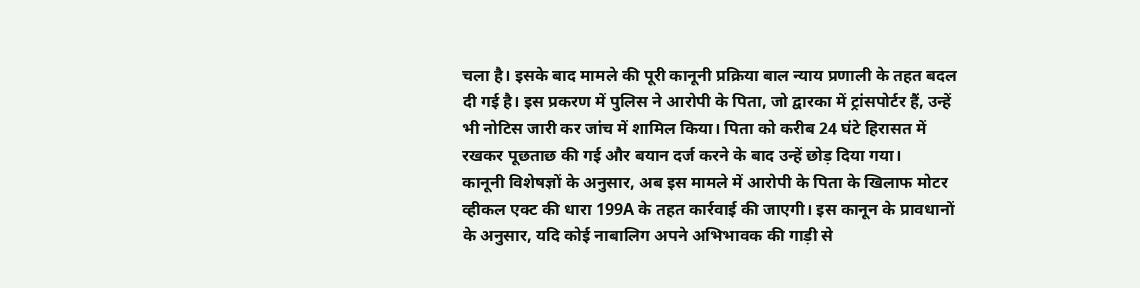चला है। इसके बाद मामले की पूरी कानूनी प्रक्रिया बाल न्याय प्रणाली के तहत बदल दी गई है। इस प्रकरण में पुलिस ने आरोपी के पिता, जो द्वारका में ट्रांसपोर्टर हैं, उन्हें भी नोटिस जारी कर जांच में शामिल किया। पिता को करीब 24 घंटे हिरासत में रखकर पूछताछ की गई और बयान दर्ज करने के बाद उन्हें छोड़ दिया गया।
कानूनी विशेषज्ञों के अनुसार, अब इस मामले में आरोपी के पिता के खिलाफ मोटर व्हीकल एक्ट की धारा 199A के तहत कार्रवाई की जाएगी। इस कानून के प्रावधानों के अनुसार, यदि कोई नाबालिग अपने अभिभावक की गाड़ी से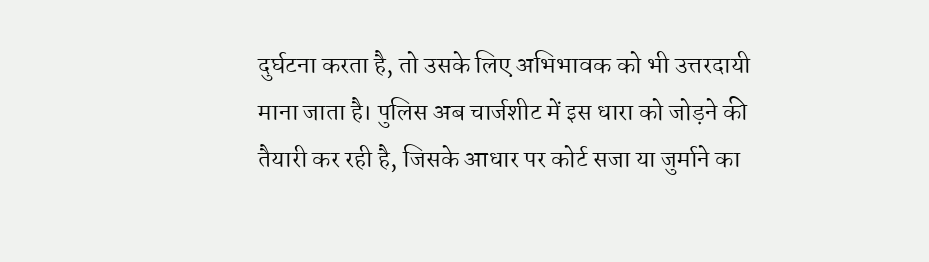दुर्घटना करता है, तो उसके लिए अभिभावक को भी उत्तरदायी माना जाता है। पुलिस अब चार्जशीट में इस धारा को जोड़ने की तैयारी कर रही है, जिसके आधार पर कोर्ट सजा या जुर्माने का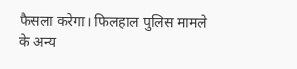फैसला करेगा। फिलहाल पुलिस मामले के अन्य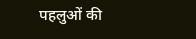पहलुओं की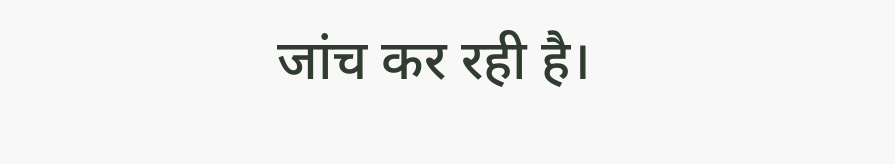जांच कर रही है।